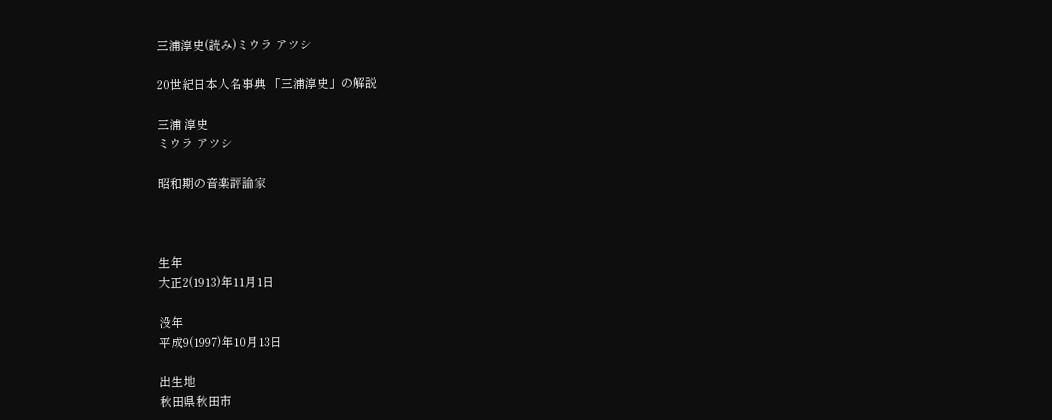三浦淳史(読み)ミウラ アツシ

20世紀日本人名事典 「三浦淳史」の解説

三浦 淳史
ミウラ アツシ

昭和期の音楽評論家



生年
大正2(1913)年11月1日

没年
平成9(1997)年10月13日

出生地
秋田県秋田市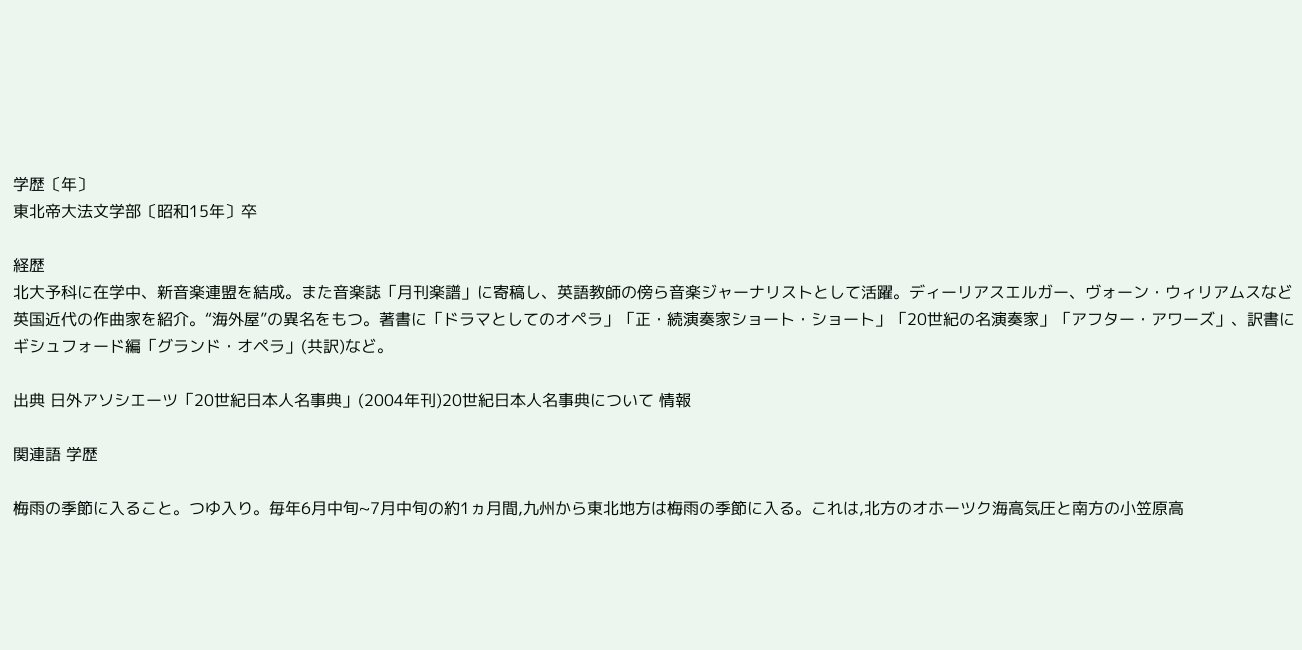学歴〔年〕
東北帝大法文学部〔昭和15年〕卒

経歴
北大予科に在学中、新音楽連盟を結成。また音楽誌「月刊楽譜」に寄稿し、英語教師の傍ら音楽ジャーナリストとして活躍。ディーリアスエルガー、ヴォーン・ウィリアムスなど英国近代の作曲家を紹介。“海外屋”の異名をもつ。著書に「ドラマとしてのオペラ」「正・続演奏家ショート・ショート」「20世紀の名演奏家」「アフター・アワーズ」、訳書にギシュフォード編「グランド・オペラ」(共訳)など。

出典 日外アソシエーツ「20世紀日本人名事典」(2004年刊)20世紀日本人名事典について 情報

関連語 学歴

梅雨の季節に入ること。つゆ入り。毎年6月中旬~7月中旬の約1ヵ月間,九州から東北地方は梅雨の季節に入る。これは,北方のオホーツク海高気圧と南方の小笠原高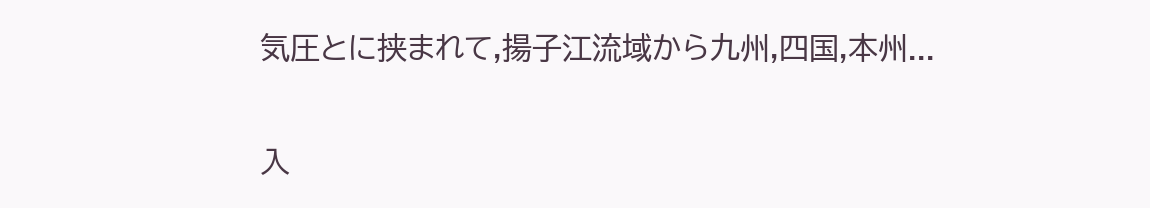気圧とに挟まれて,揚子江流域から九州,四国,本州...

入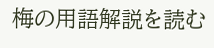梅の用語解説を読む